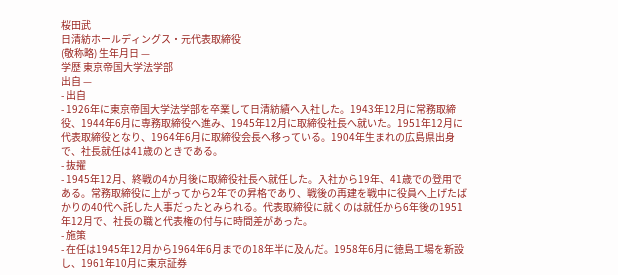桜田武
日清紡ホールディングス・元代表取締役
(敬称略) 生年月日 —
学歴 東京帝国大学法学部
出自 —
- 出自
- 1926年に東京帝国大学法学部を卒業して日清紡績へ入社した。1943年12月に常務取締役、1944年6月に専務取締役へ進み、1945年12月に取締役社長へ就いた。1951年12月に代表取締役となり、1964年6月に取締役会長へ移っている。1904年生まれの広島県出身で、社長就任は41歳のときである。
- 抜擢
- 1945年12月、終戦の4か月後に取締役社長へ就任した。入社から19年、41歳での登用である。常務取締役に上がってから2年での昇格であり、戦後の再建を戦中に役員へ上げたばかりの40代へ託した人事だったとみられる。代表取締役に就くのは就任から6年後の1951年12月で、社長の職と代表権の付与に時間差があった。
- 施策
- 在任は1945年12月から1964年6月までの18年半に及んだ。1958年6月に徳島工場を新設し、1961年10月に東京証券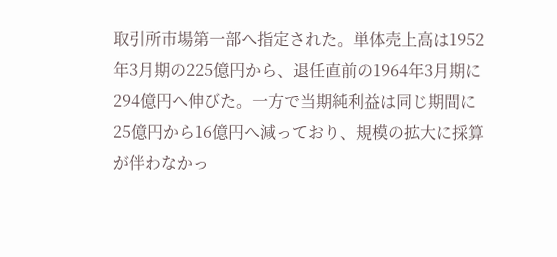取引所市場第一部へ指定された。単体売上高は1952年3月期の225億円から、退任直前の1964年3月期に294億円へ伸びた。一方で当期純利益は同じ期間に25億円から16億円へ減っており、規模の拡大に採算が伴わなかっ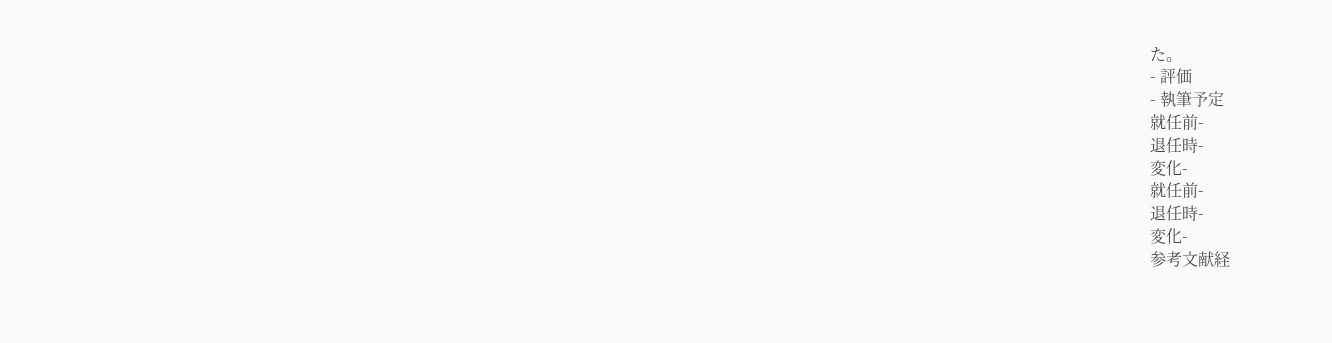た。
- 評価
- 執筆予定
就任前-
退任時-
変化-
就任前-
退任時-
変化-
参考文献経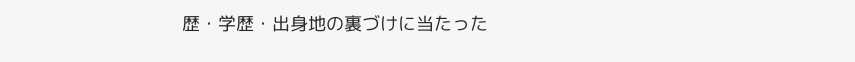歴・学歴・出身地の裏づけに当たった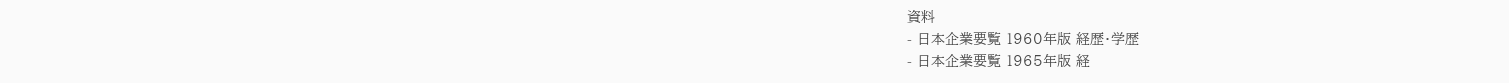資料
- 日本企業要覧 1960年版 経歴・学歴
- 日本企業要覧 1965年版 経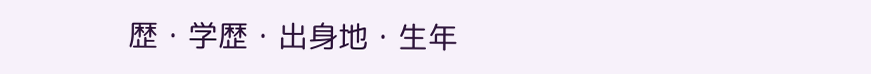歴・学歴・出身地・生年